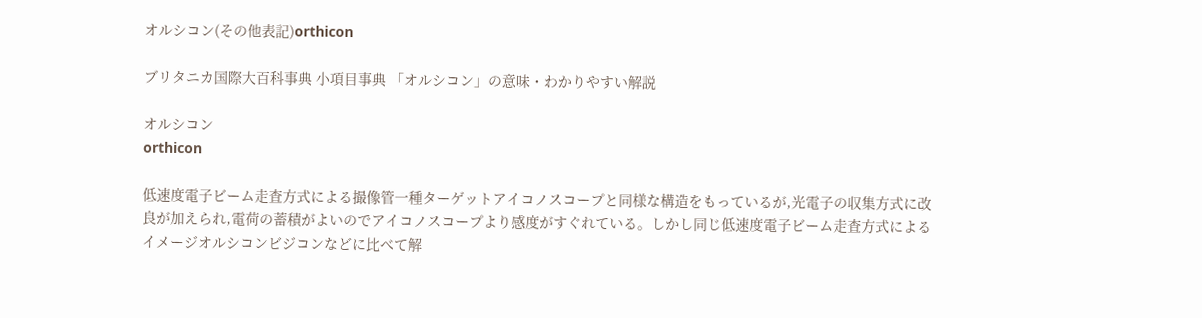オルシコン(その他表記)orthicon

ブリタニカ国際大百科事典 小項目事典 「オルシコン」の意味・わかりやすい解説

オルシコン
orthicon

低速度電子ビーム走査方式による撮像管一種ターゲットアイコノスコープと同様な構造をもっているが,光電子の収集方式に改良が加えられ,電荷の蓄積がよいのでアイコノスコープより感度がすぐれている。しかし同じ低速度電子ビーム走査方式によるイメージオルシコンビジコンなどに比べて解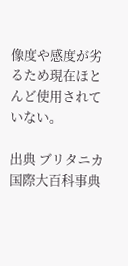像度や感度が劣るため現在ほとんど使用されていない。

出典 ブリタニカ国際大百科事典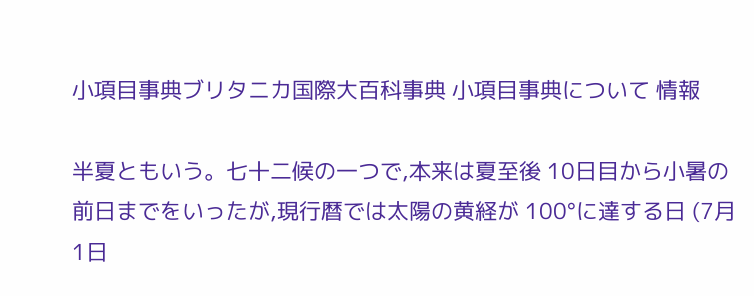小項目事典ブリタニカ国際大百科事典 小項目事典について 情報

半夏ともいう。七十二候の一つで,本来は夏至後 10日目から小暑の前日までをいったが,現行暦では太陽の黄経が 100°に達する日 (7月1日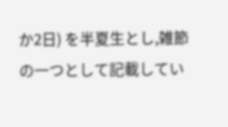か2日) を半夏生とし,雑節の一つとして記載してい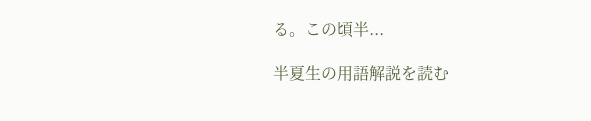る。この頃半...

半夏生の用語解説を読む